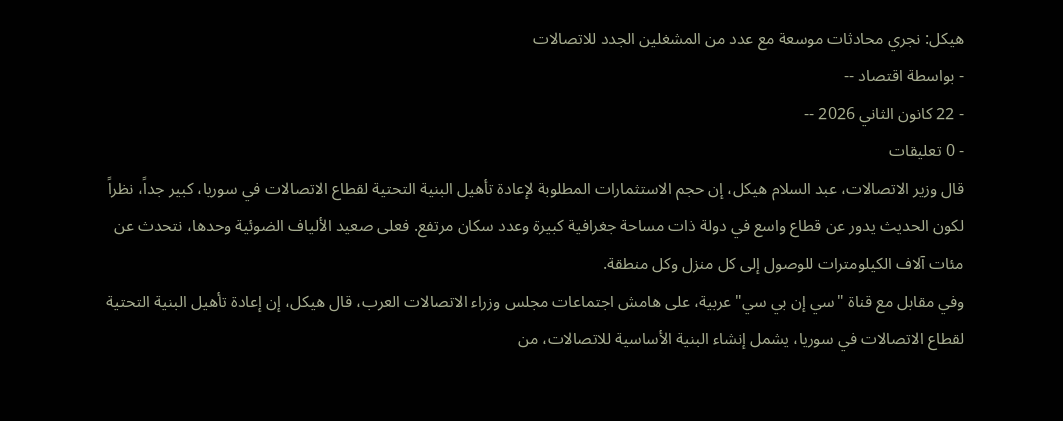هيكل: نجري محادثات موسعة مع عدد من المشغلين الجدد للاتصالات
- بواسطة اقتصاد --
- 22 كانون الثاني 2026 --
- 0 تعليقات
قال وزير الاتصالات، عبد السلام هيكل، إن حجم الاستثمارات المطلوبة لإعادة تأهيل البنية التحتية لقطاع الاتصالات في سوريا، كبير جداً، نظراً لكون الحديث يدور عن قطاع واسع في دولة ذات مساحة جغرافية كبيرة وعدد سكان مرتفع. فعلى صعيد الألياف الضوئية وحدها، نتحدث عن مئات آلاف الكيلومترات للوصول إلى كل منزل وكل منطقة.
وفي مقابل مع قناة "سي إن بي سي" عربية، على هامش اجتماعات مجلس وزراء الاتصالات العرب، قال هيكل، إن إعادة تأهيل البنية التحتية لقطاع الاتصالات في سوريا، يشمل إنشاء البنية الأساسية للاتصالات، من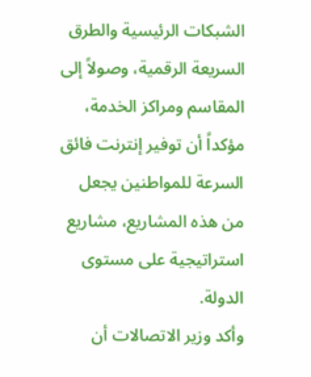الشبكات الرئيسية والطرق السريعة الرقمية، وصولاً إلى المقاسم ومراكز الخدمة، مؤكداً أن توفير إنترنت فائق السرعة للمواطنين يجعل من هذه المشاريع، مشاريع استراتيجية على مستوى الدولة.
وأكد وزير الاتصالات أن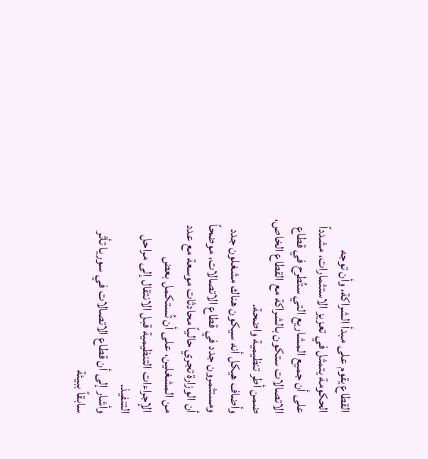القطاع يقوم على مبدأ الشراكة، وأن توجه الحكومة يتمثل في تعزيز الاستثمارات، مشدداً على أن جميع المشاريع التي ستُطرح في قطاع الاتصالات ستكون بالشراكة مع القطاع الخاص، ضمن أطر تنظيمية واضحة.
وأضاف هيكل أنه سيكون هناك مشغلون جدد ومستثمرون جدد في قطاع الاتصالات، موضحاً أن الوزارة تجري حالياً محادثات موسعة مع عدد من المشغلين، على أن تُستكمل بعض الإجراءات التنظيمية قبل الانتقال إلى مراحل التنفيذ.
وأشار إلى أن قطاع الاتصالات في سوريا تأثر سابقاً ببيئة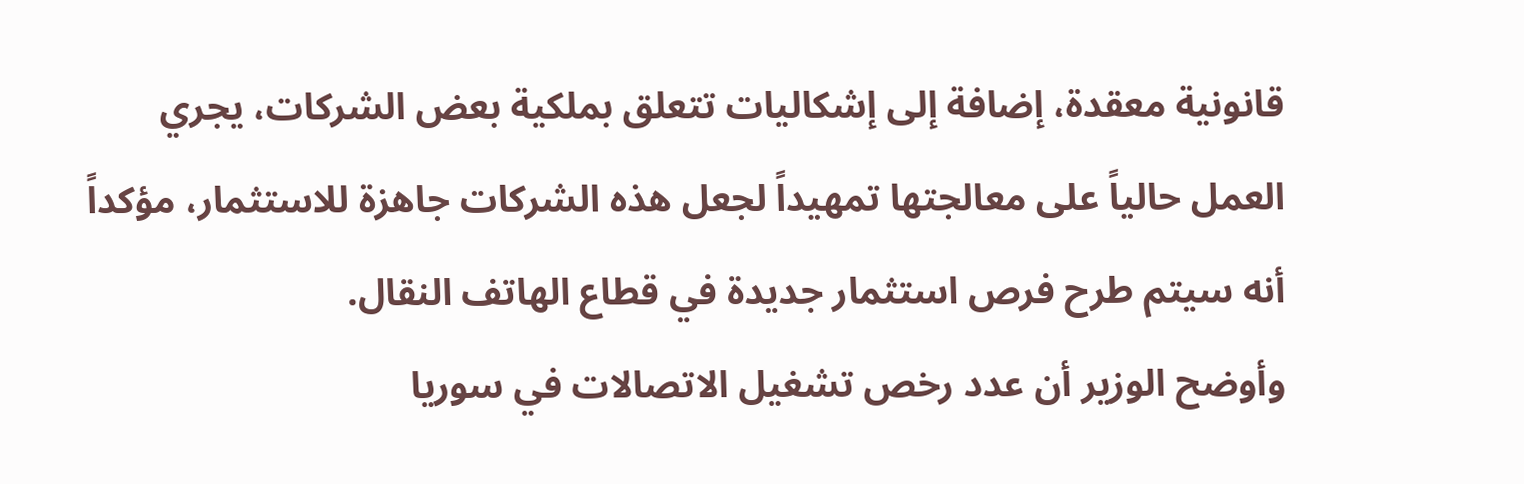قانونية معقدة، إضافة إلى إشكاليات تتعلق بملكية بعض الشركات، يجري العمل حالياً على معالجتها تمهيداً لجعل هذه الشركات جاهزة للاستثمار، مؤكداً أنه سيتم طرح فرص استثمار جديدة في قطاع الهاتف النقال.
وأوضح الوزير أن عدد رخص تشغيل الاتصالات في سوريا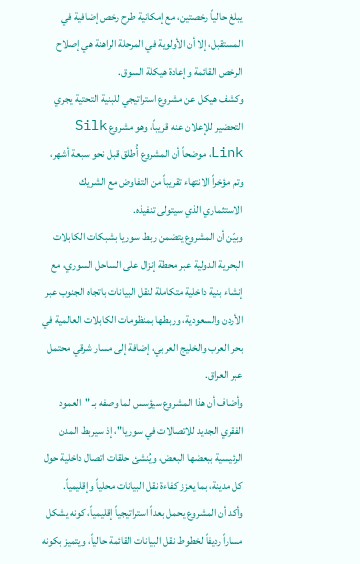يبلغ حالياً رخصتين، مع إمكانية طرح رخص إضافية في المستقبل، إلا أن الأولوية في المرحلة الراهنة هي إصلاح الرخص القائمة وإعادة هيكلة السوق.
وكشف هيكل عن مشروع استراتيجي للبنية التحتية يجري التحضير للإعلان عنه قريباً، وهو مشروع Silk Link، موضحاً أن المشروع أُطلق قبل نحو سبعة أشهر، وتم مؤخراً الانتهاء تقريباً من التفاوض مع الشريك الاستثماري الذي سيتولى تنفيذه.
وبيّن أن المشروع يتضمن ربط سوريا بشبكات الكابلات البحرية الدولية عبر محطة إنزال على الساحل السوري، مع إنشاء بنية داخلية متكاملة لنقل البيانات باتجاه الجنوب عبر الأردن والسعودية، وربطها بمنظومات الكابلات العالمية في بحر العرب والخليج العربي، إضافة إلى مسار شرقي محتمل عبر العراق.
وأضاف أن هذا المشروع سيؤسس لما وصفه بـ "العمود الفقري الجديد للاتصالات في سوريا"، إذ سيربط المدن الرئيسية ببعضها البعض، ويُنشئ حلقات اتصال داخلية حول كل مدينة، بما يعزز كفاءة نقل البيانات محلياً وإقليمياً.
وأكد أن المشروع يحمل بعداً استراتيجياً إقليمياً، كونه يشكل مساراً رديفاً لخطوط نقل البيانات القائمة حالياً، ويتميز بكونه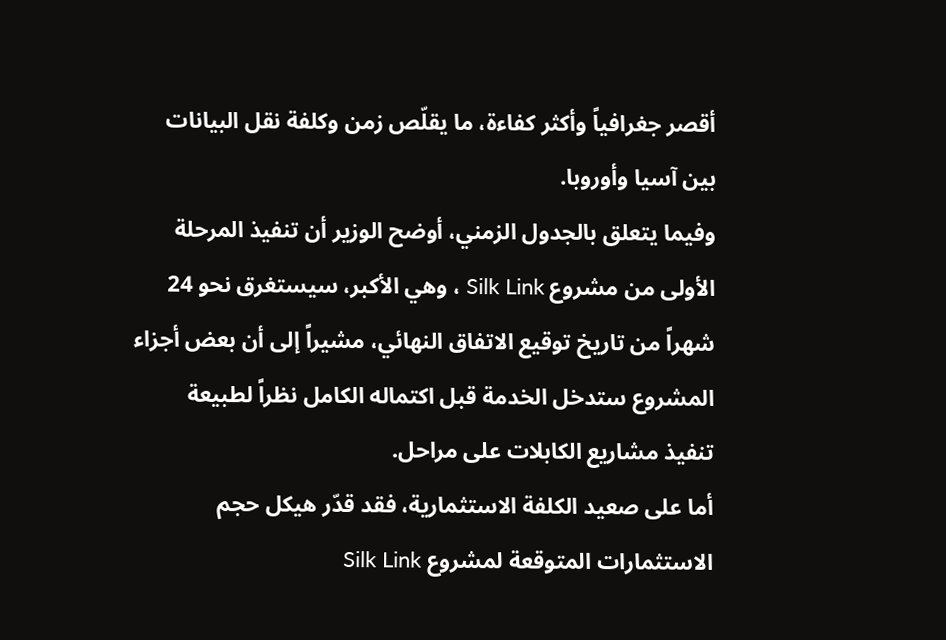أقصر جغرافياً وأكثر كفاءة، ما يقلّص زمن وكلفة نقل البيانات بين آسيا وأوروبا.
وفيما يتعلق بالجدول الزمني، أوضح الوزير أن تنفيذ المرحلة الأولى من مشروع Silk Link ، وهي الأكبر، سيستغرق نحو 24 شهراً من تاريخ توقيع الاتفاق النهائي، مشيراً إلى أن بعض أجزاء المشروع ستدخل الخدمة قبل اكتماله الكامل نظراً لطبيعة تنفيذ مشاريع الكابلات على مراحل.
أما على صعيد الكلفة الاستثمارية، فقد قدّر هيكل حجم الاستثمارات المتوقعة لمشروع Silk Link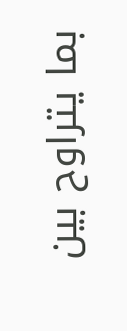بما يتراوح بين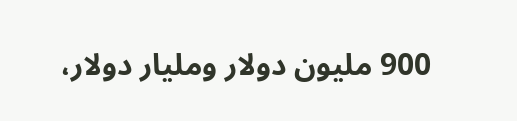900 مليون دولار ومليار دولار،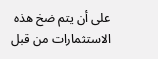على أن يتم ضخ هذه الاستثمارات من قبل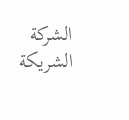الشركة الشريكة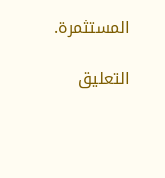المستثمرة.

التعليق